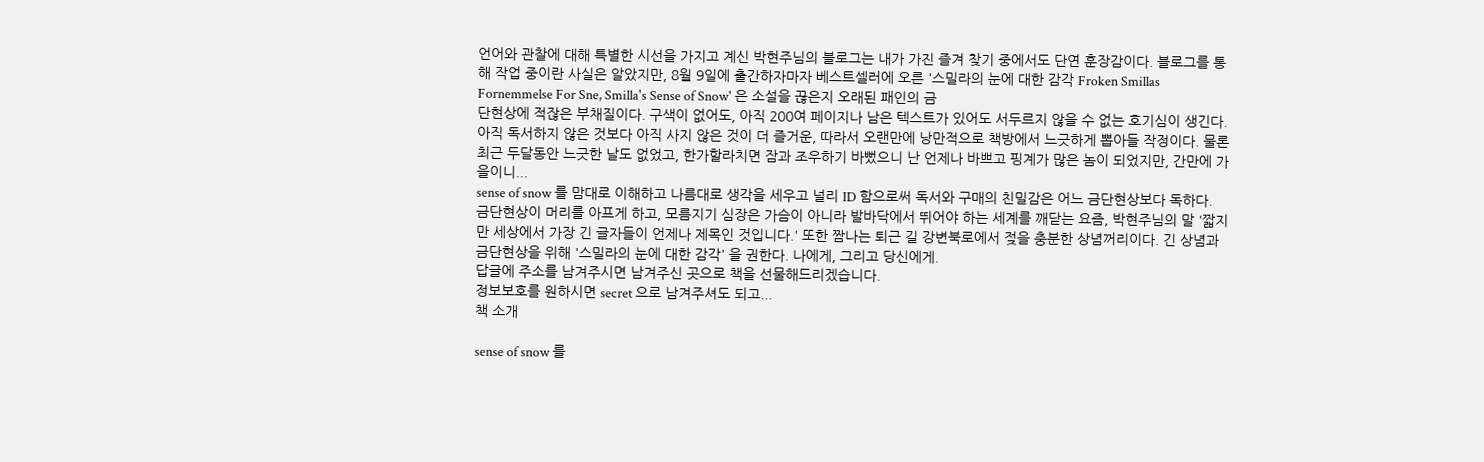언어와 관찰에 대해 특별한 시선을 가지고 계신 박현주님의 블로그는 내가 가진 즐겨 찾기 중에서도 단연 훈장감이다. 블로그를 통해 작업 중이란 사실은 알았지만, 8월 9일에 출간하자마자 베스트셀러에 오른 '스밀라의 눈에 대한 감각 Froken Smillas Fornemmelse For Sne, Smilla's Sense of Snow' 은 소설을 끊은지 오래된 패인의 금
단현상에 적잖은 부채질이다. 구색이 없어도, 아직 200여 페이지나 남은 텍스트가 있어도 서두르지 않을 수 없는 호기심이 생긴다. 아직 독서하지 않은 것보다 아직 사지 않은 것이 더 즐거운, 따라서 오랜만에 낭만적으로 책방에서 느긋하게 뽑아들 작정이다. 물론 최근 두달동안 느긋한 날도 없었고, 한가할라치면 잠과 조우하기 바뻤으니 난 언제나 바쁘고 핑계가 많은 놈이 되었지만, 간만에 가을이니...
sense of snow 를 맘대로 이해하고 나름대로 생각을 세우고 널리 ID 함으로써 독서와 구매의 친밀감은 어느 금단현상보다 독하다. 금단현상이 머리를 아프게 하고, 모름지기 심장은 가슴이 아니라 발바닥에서 뛰어야 하는 세계를 깨닫는 요즘, 박현주님의 말 '짧지만 세상에서 가장 긴 글자들이 언제나 제목인 것입니다.' 또한 짬나는 퇴근 길 강변북로에서 젖을 충분한 상념꺼리이다. 긴 상념과 금단현상을 위해 '스밀라의 눈에 대한 감각' 을 권한다. 나에게, 그리고 당신에게.
답글에 주소를 남겨주시면 남겨주신 곳으로 책을 선물해드리겠습니다.
정보보호를 원하시면 secret 으로 남겨주셔도 되고...
책 소개

sense of snow 를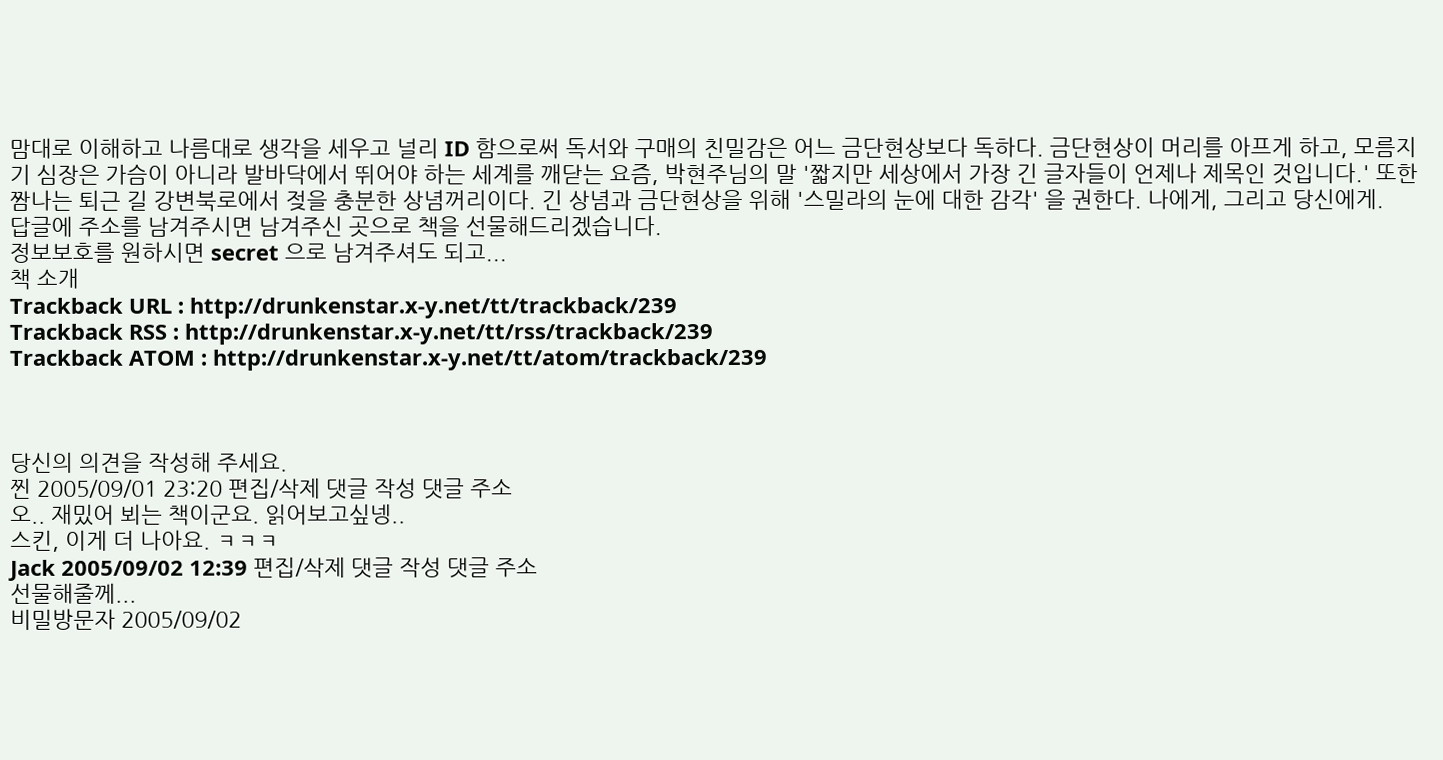맘대로 이해하고 나름대로 생각을 세우고 널리 ID 함으로써 독서와 구매의 친밀감은 어느 금단현상보다 독하다. 금단현상이 머리를 아프게 하고, 모름지기 심장은 가슴이 아니라 발바닥에서 뛰어야 하는 세계를 깨닫는 요즘, 박현주님의 말 '짧지만 세상에서 가장 긴 글자들이 언제나 제목인 것입니다.' 또한 짬나는 퇴근 길 강변북로에서 젖을 충분한 상념꺼리이다. 긴 상념과 금단현상을 위해 '스밀라의 눈에 대한 감각' 을 권한다. 나에게, 그리고 당신에게.
답글에 주소를 남겨주시면 남겨주신 곳으로 책을 선물해드리겠습니다.
정보보호를 원하시면 secret 으로 남겨주셔도 되고...
책 소개
Trackback URL : http://drunkenstar.x-y.net/tt/trackback/239
Trackback RSS : http://drunkenstar.x-y.net/tt/rss/trackback/239
Trackback ATOM : http://drunkenstar.x-y.net/tt/atom/trackback/239



당신의 의견을 작성해 주세요.
찐 2005/09/01 23:20 편집/삭제 댓글 작성 댓글 주소
오.. 재밌어 뵈는 책이군요. 읽어보고싶넹..
스킨, 이게 더 나아요. ㅋㅋㅋ
Jack 2005/09/02 12:39 편집/삭제 댓글 작성 댓글 주소
선물해줄께...
비밀방문자 2005/09/02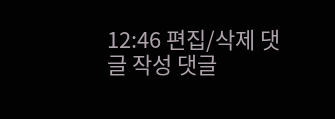12:46 편집/삭제 댓글 작성 댓글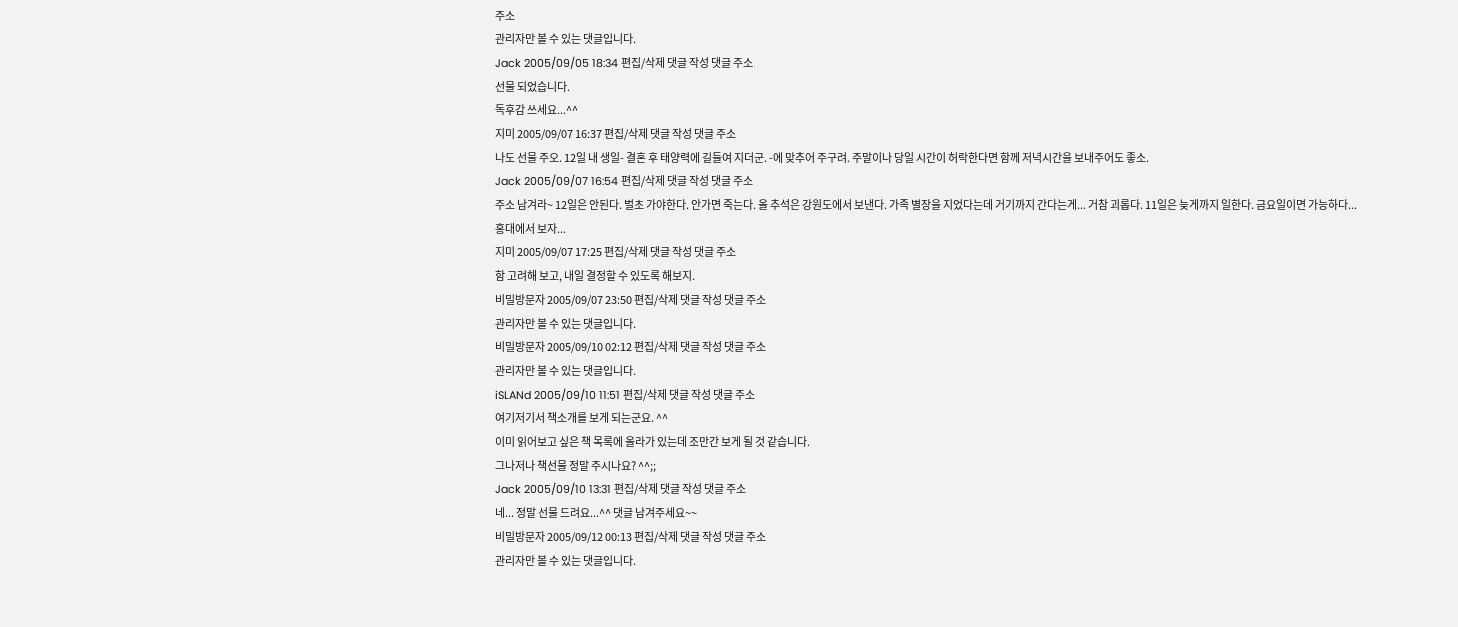주소
관리자만 볼 수 있는 댓글입니다.
Jack 2005/09/05 18:34 편집/삭제 댓글 작성 댓글 주소
선물 되었습니다.
독후감 쓰세요...^^
지미 2005/09/07 16:37 편집/삭제 댓글 작성 댓글 주소
나도 선물 주오. 12일 내 생일- 결혼 후 태양력에 길들여 지더군. -에 맞추어 주구려. 주말이나 당일 시간이 허락한다면 함께 저녁시간을 보내주어도 좋소.
Jack 2005/09/07 16:54 편집/삭제 댓글 작성 댓글 주소
주소 남겨라~ 12일은 안된다. 벌초 가야한다. 안가면 죽는다. 올 추석은 강원도에서 보낸다. 가족 별장을 지었다는데 거기까지 간다는게... 거참 괴롭다. 11일은 늦게까지 일한다. 금요일이면 가능하다... 홍대에서 보자...
지미 2005/09/07 17:25 편집/삭제 댓글 작성 댓글 주소
함 고려해 보고, 내일 결정할 수 있도록 해보지.
비밀방문자 2005/09/07 23:50 편집/삭제 댓글 작성 댓글 주소
관리자만 볼 수 있는 댓글입니다.
비밀방문자 2005/09/10 02:12 편집/삭제 댓글 작성 댓글 주소
관리자만 볼 수 있는 댓글입니다.
iSLANd 2005/09/10 11:51 편집/삭제 댓글 작성 댓글 주소
여기저기서 책소개를 보게 되는군요. ^^
이미 읽어보고 싶은 책 목록에 올라가 있는데 조만간 보게 될 것 같습니다.
그나저나 책선물 정말 주시나요? ^^;;
Jack 2005/09/10 13:31 편집/삭제 댓글 작성 댓글 주소
네... 정말 선물 드려요...^^ 댓글 남겨주세요~~
비밀방문자 2005/09/12 00:13 편집/삭제 댓글 작성 댓글 주소
관리자만 볼 수 있는 댓글입니다.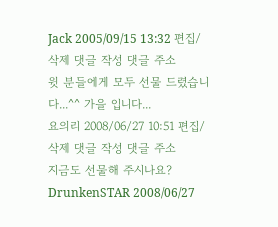Jack 2005/09/15 13:32 편집/삭제 댓글 작성 댓글 주소
윗 분들에게 모두 선물 드렸습니다...^^ 가을 입니다...
요의리 2008/06/27 10:51 편집/삭제 댓글 작성 댓글 주소
지금도 선물해 주시나요?
DrunkenSTAR 2008/06/27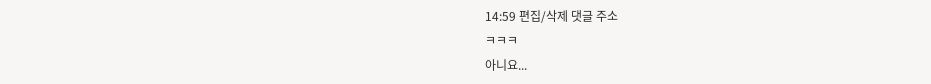14:59 편집/삭제 댓글 주소
ㅋㅋㅋ
아니요...